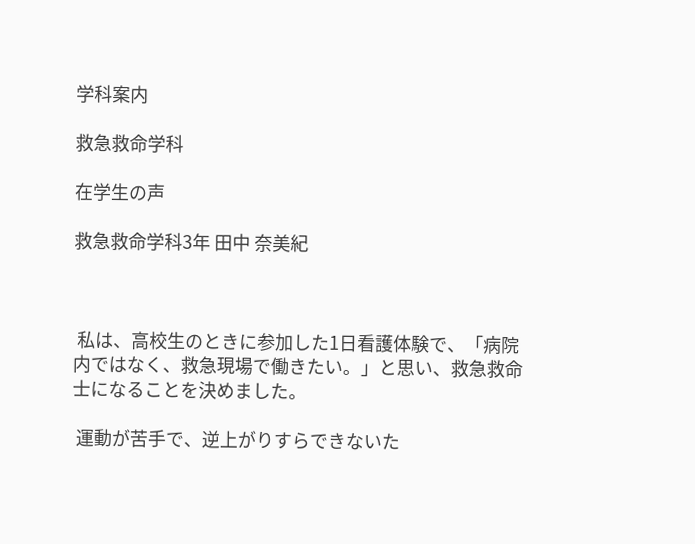学科案内

救急救命学科

在学生の声

救急救命学科3年 田中 奈美紀



 私は、高校生のときに参加した1日看護体験で、「病院内ではなく、救急現場で働きたい。」と思い、救急救命士になることを決めました。

 運動が苦手で、逆上がりすらできないた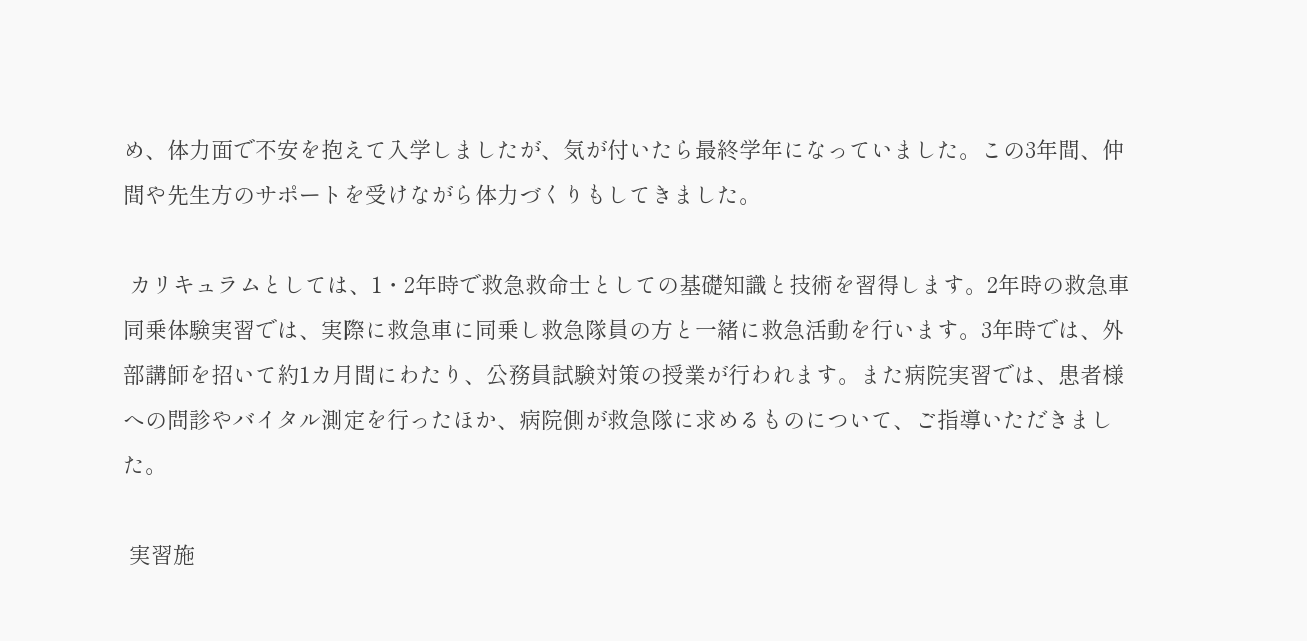め、体力面で不安を抱えて入学しましたが、気が付いたら最終学年になっていました。この3年間、仲間や先生方のサポートを受けながら体力づくりもしてきました。

 カリキュラムとしては、1・2年時で救急救命士としての基礎知識と技術を習得します。2年時の救急車同乗体験実習では、実際に救急車に同乗し救急隊員の方と一緒に救急活動を行います。3年時では、外部講師を招いて約1カ月間にわたり、公務員試験対策の授業が行われます。また病院実習では、患者様への問診やバイタル測定を行ったほか、病院側が救急隊に求めるものについて、ご指導いただきました。

 実習施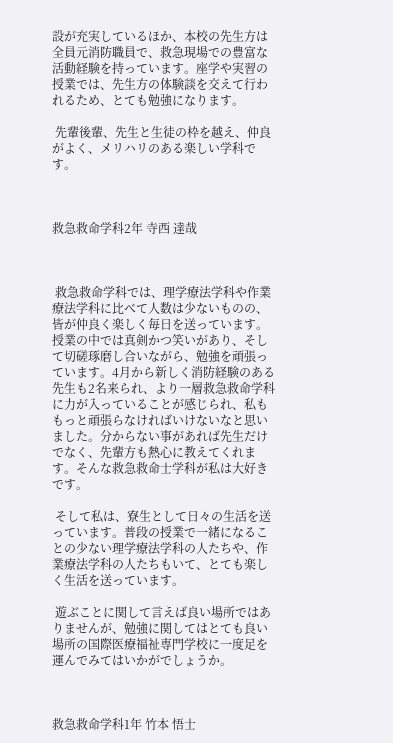設が充実しているほか、本校の先生方は全員元消防職員で、救急現場での豊富な活動経験を持っています。座学や実習の授業では、先生方の体験談を交えて行われるため、とても勉強になります。

 先輩後輩、先生と生徒の枠を越え、仲良がよく、メリハリのある楽しい学科です。



救急救命学科2年 寺西 達哉



 救急救命学科では、理学療法学科や作業療法学科に比べて人数は少ないものの、皆が仲良く楽しく毎日を送っています。授業の中では真剣かつ笑いがあり、そして切磋琢磨し合いながら、勉強を頑張っています。4月から新しく消防経験のある先生も2名来られ、より一層救急救命学科に力が入っていることが感じられ、私ももっと頑張らなければいけないなと思いました。分からない事があれば先生だけでなく、先輩方も熱心に教えてくれます。そんな救急救命士学科が私は大好きです。

 そして私は、寮生として日々の生活を送っています。普段の授業で一緒になることの少ない理学療法学科の人たちや、作業療法学科の人たちもいて、とても楽しく生活を送っています。

 遊ぶことに関して言えば良い場所ではありませんが、勉強に関してはとても良い場所の国際医療福祉専門学校に一度足を運んでみてはいかがでしょうか。



救急救命学科1年 竹本 悟士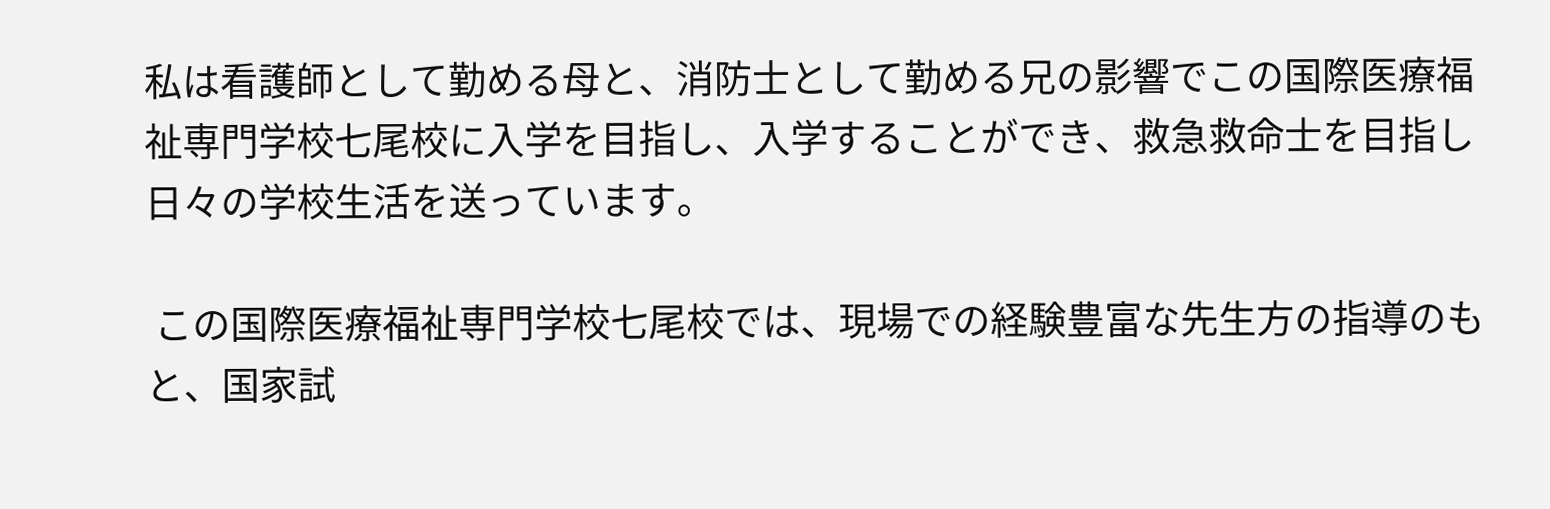私は看護師として勤める母と、消防士として勤める兄の影響でこの国際医療福祉専門学校七尾校に入学を目指し、入学することができ、救急救命士を目指し日々の学校生活を送っています。

 この国際医療福祉専門学校七尾校では、現場での経験豊富な先生方の指導のもと、国家試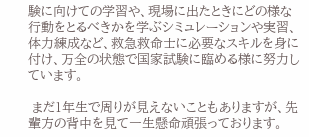験に向けての学習や、現場に出たときにどの様な行動をとるべきかを学ぶシミュレーションや実習、体力練成など、救急救命士に必要なスキルを身に付け、万全の状態で国家試験に臨める様に努力しています。

 まだ1年生で周りが見えないこともありますが、先輩方の背中を見て一生懸命頑張っております。